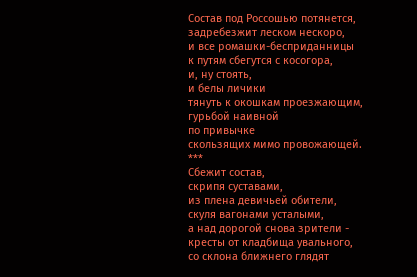Состав под Россошью потянется,
задребезжит леском нескоро,
и все ромашки-бесприданницы
к путям сбегутся с косогора,
и, ну стоять,
и белы личики
тянуть к окошкам проезжающим,
гурьбой наивной
по привычке
скользящих мимо провожающей.
***
Сбежит состав,
скрипя суставами,
из плена девичьей обители,
скуля вагонами усталыми,
а над дорогой снова зрители -
кресты от кладбища увального,
со склона ближнего глядят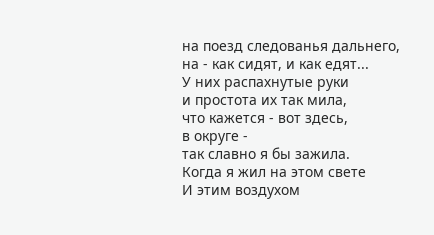на поезд следованья дальнего,
на - как сидят, и как едят...
У них распахнутые руки
и простота их так мила,
что кажется - вот здесь,
в округе -
так славно я бы зажила.
Когда я жил на этом свете
И этим воздухом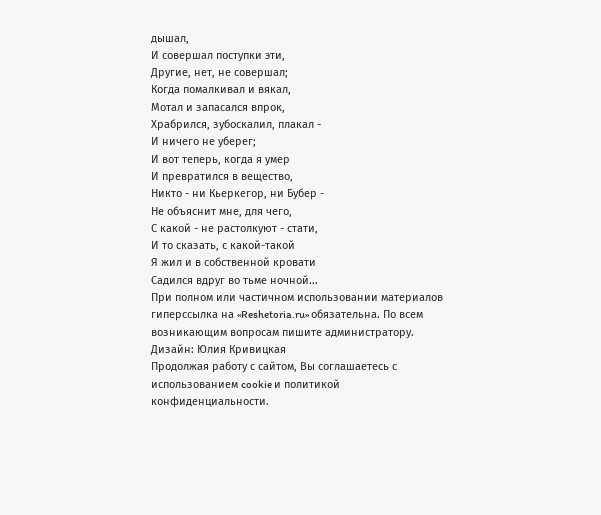дышал,
И совершал поступки эти,
Другие, нет, не совершал;
Когда помалкивал и вякал,
Мотал и запасался впрок,
Храбрился, зубоскалил, плакал -
И ничего не уберег;
И вот теперь, когда я умер
И превратился в вещество,
Никто - ни Кьеркегор, ни Бубер -
Не объяснит мне, для чего,
С какой - не растолкуют - стати,
И то сказать, с какой-такой
Я жил и в собственной кровати
Садился вдруг во тьме ночной...
При полном или частичном использовании материалов гиперссылка на «Reshetoria.ru» обязательна. По всем возникающим вопросам пишите администратору.
Дизайн: Юлия Кривицкая
Продолжая работу с сайтом, Вы соглашаетесь с использованием cookie и политикой конфиденциальности.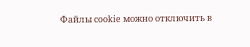Файлы cookie можно отключить в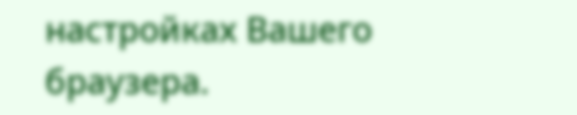настройках Вашего браузера.